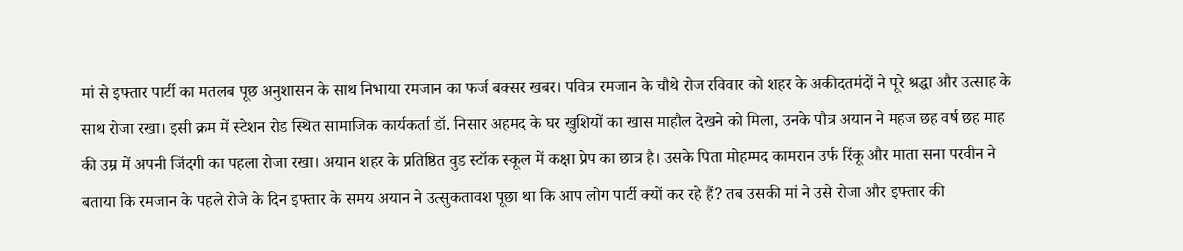मां से इफ्तार पार्टी का मतलब पूछ अनुशासन के साथ निभाया रमजान का फर्ज बक्सर खबर। पवित्र रमजान के चौथे रोज रविवार को शहर के अकीदतमंदों ने पूरे श्रद्धा और उत्साह के साथ रोजा रखा। इसी क्रम में स्टेशन रोड स्थित सामाजिक कार्यकर्ता डॉ. निसार अहमद के घर खुशियों का खास माहौल देखने को मिला, उनके पौत्र अयान ने महज छह वर्ष छह माह की उम्र में अपनी जिंदगी का पहला रोजा रखा। अयान शहर के प्रतिष्ठित वुड स्टॉक स्कूल में कक्षा प्रेप का छात्र है। उसके पिता मोहम्मद कामरान उर्फ रिंकू और माता सना परवीन ने बताया कि रमजान के पहले रोजे के दिन इफ्तार के समय अयान ने उत्सुकतावश पूछा था कि आप लोग पार्टी क्यों कर रहे हैं? तब उसकी मां ने उसे रोजा और इफ्तार की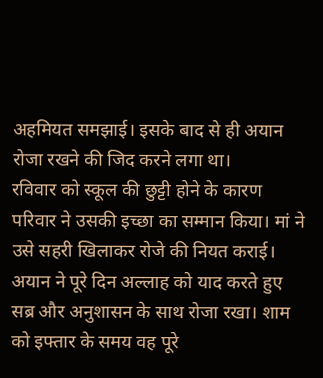अहमियत समझाई। इसके बाद से ही अयान रोजा रखने की जिद करने लगा था।
रविवार को स्कूल की छुट्टी होने के कारण परिवार ने उसकी इच्छा का सम्मान किया। मां ने उसे सहरी खिलाकर रोजे की नियत कराई। अयान ने पूरे दिन अल्लाह को याद करते हुए सब्र और अनुशासन के साथ रोजा रखा। शाम को इफ्तार के समय वह पूरे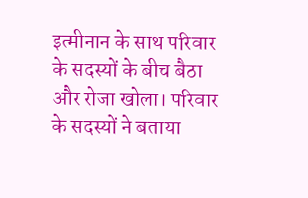इत्मीनान के साथ परिवार के सदस्यों के बीच बैठा और रोजा खोला। परिवार के सदस्यों ने बताया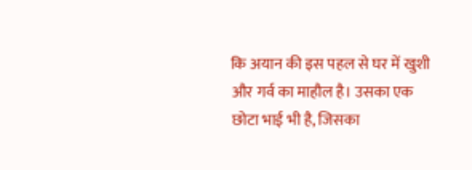कि अयान की इस पहल से घर में खुशी और गर्व का माहौल है। उसका एक छोटा भाई भी है, जिसका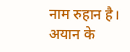नाम रुहान है। अयान के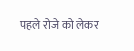पहले रोजे को लेकर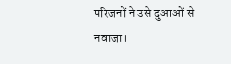परिजनों ने उसे दुआओं से नवाजा।